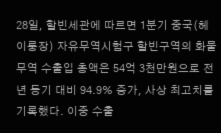28일, 할빈세관에 따르면 1분기 중국(헤이룽장) 자유무역시험구 할빈구역의 화물무역 수출입 총액은 54억 3천만원으로 전년 동기 대비 94.9% 증가, 사상 최고치를 기록했다. 이중 수출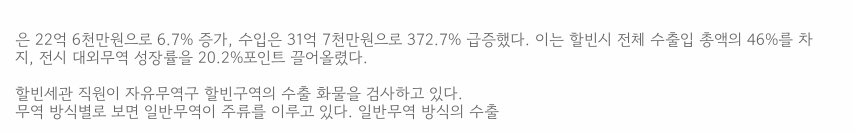은 22억 6천만원으로 6.7% 증가, 수입은 31억 7천만원으로 372.7% 급증했다. 이는 할빈시 전체 수출입 총액의 46%를 차지, 전시 대외무역 성장률을 20.2%포인트 끌어올렸다.

할빈세관 직원이 자유무역구 할빈구역의 수출 화물을 검사하고 있다.
무역 방식별로 보면 일반무역이 주류를 이루고 있다. 일반무역 방식의 수출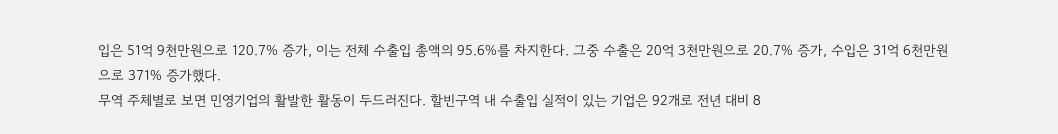입은 51억 9천만원으로 120.7% 증가, 이는 전체 수출입 총액의 95.6%를 차지한다. 그중 수출은 20억 3천만원으로 20.7% 증가, 수입은 31억 6천만원으로 371% 증가했다.
무역 주체별로 보면 민영기업의 활발한 활동이 두드러진다. 할빈구역 내 수출입 실적이 있는 기업은 92개로 전년 대비 8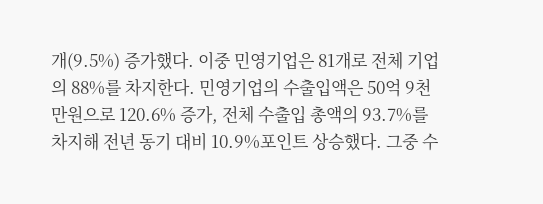개(9.5%) 증가했다. 이중 민영기업은 81개로 전체 기업의 88%를 차지한다. 민영기업의 수출입액은 50억 9천만원으로 120.6% 증가, 전체 수출입 총액의 93.7%를 차지해 전년 동기 대비 10.9%포인트 상승했다. 그중 수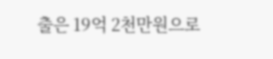출은 19억 2천만원으로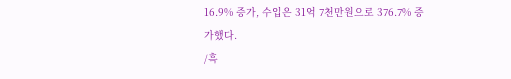16.9% 증가, 수입은 31억 7천만원으로 376.7% 증가했다.
/흑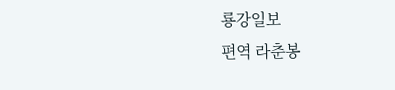룡강일보
편역 라춘봉